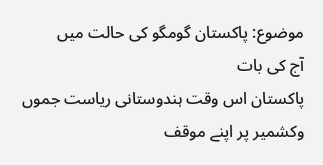موضوع: پاکستان گومگو کی حالت میں
آج کی بات
پاکستان اس وقت ہندوستانی ریاست جموں وکشمیر پر اپنے موقف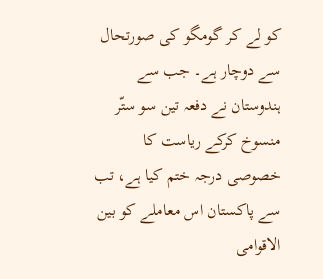کو لے کر گومگو کی صورتحال سے دوچار ہے۔ جب سے ہندوستان نے دفعہ تین سو ستّر منسوخ کرکے ریاست کا خصوصی درجہ ختم کیا ہے، تب سے پاکستان اس معاملے کو بین الاقوامی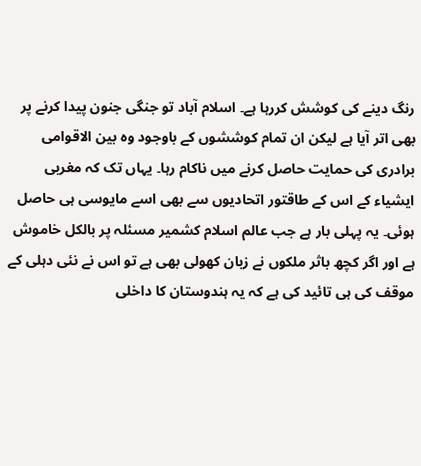رنگ دینے کی کوشش کررہا ہے۔ اسلام آباد تو جنگی جنون پیدا کرنے پر بھی اتر آیا ہے لیکن ان تمام کوششوں کے باوجود وہ بین الاقوامی برادری کی حمایت حاصل کرنے میں ناکام رہا۔ یہاں تک کہ مغربی ایشیاء کے اس کے طاقتور اتحادیوں سے بھی اسے مایوسی ہی حاصل ہوئی۔ یہ پہلی بار ہے جب عالم اسلام کشمیر مسئلہ پر بالکل خاموش ہے اور اگر کچھ باثر ملکوں نے زبان کھولی بھی ہے تو اس نے نئی دہلی کے موقف کی ہی تائید کی ہے کہ یہ ہندوستان کا داخلی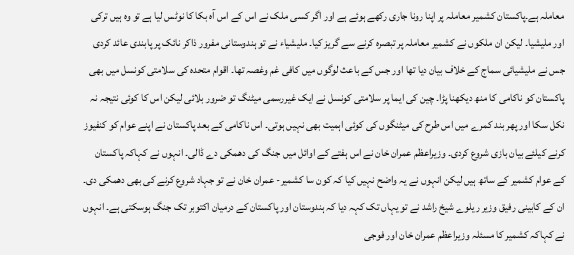معاملہ ہے۔پاکستان کشمیر معاملہ پر اپنا رونا جاری رکھے ہوئے ہے اور اگر کسی ملک نے اس کے اس آہ بکا کا نوٹس لیا ہے تو وہ ہیں ترکی اور ملیشیا۔ لیکن ان ملکوں نے کشمیر معاملہ پر تبصرہ کرنے سے گریز کیا۔ ملیشیاء نے تو ہندوستانی مفرور ذاکر نائک پر پابندی عائد کردی جس نے ملیشیائی سماج کے خلاف بیان دیا تھا اور جس کے باعث لوگوں میں کافی غم وغصہ تھا۔ اقوام متحدہ کی سلامتی کونسل میں بھی پاکستان کو ناکامی کا منھ دیکھنا پڑا۔ چین کی ایما پر سلامتی کونسل نے ایک غیررسمی میٹنگ تو ضرور بلائی لیکن اس کا کوئی نتیجہ نہ نکل سکا اور پھر بند کمرے میں اس طرح کی میٹنگوں کی کوئی اہمیت بھی نہیں ہوتی۔ اس ناکامی کے بعد پاکستان نے اپنے عوام کو کنفیوز کرنے کیلئے بیان بازی شروع کردی۔ وزیراعظم عمران خان نے اس ہفتے کے اوائل میں جنگ کی دھمکی دے ڈالی۔ انہوں نے کہاکہ پاکستان کے عوام کشمیر کے ساتھ ہیں لیکن انہوں نے یہ واضح نہیں کیا کہ کون سا کشمیر- عمران خان نے تو جہاد شروع کرنے کی بھی دھمکی دی۔ ان کے کابینی رفیق وزیر ریلوے شیخ راشد نے تو یہاں تک کہہ دیا کہ ہندوستان اور پاکستان کے درمیان اکتوبر تک جنگ ہوسکتی ہے۔ انہوں نے کہاکہ کشمیر کا مسئلہ وزیراعظم عمران خان اور فوجی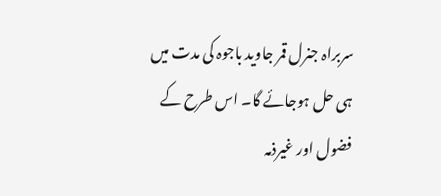سربراہ جنرل قمر جاوید باجوہ کی مدت میں ہی حل ہوجائے گا۔ اس طرح کے فضول اور غیرذمہ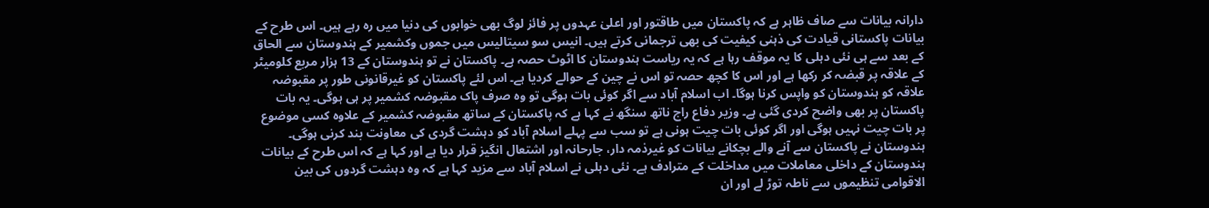دارانہ بیانات سے صاف ظاہر ہے کہ پاکستان میں طاقتور اور اعلیٰ عہدوں پر فائز لوگ بھی خوابوں کی دنیا میں رہ رہے ہیں۔ اس طرح کے بیانات پاکستانی قیادت کی ذہنی کیفیت کی بھی ترجمانی کرتے ہیں۔ انیس سو سیتالیس میں جموں وکشمیر کے ہندوستان سے الحاق کے بعد سے ہی نئی دہلی کا یہ موقف رہا ہے کہ یہ ریاست ہندوستان کا اٹوٹ حصہ ہے۔ پاکستان نے تو ہندوستان کے 13 ہزار مربع کلومیٹر کے علاقہ پر قبضہ کر رکھا ہے اور اس کا کچھ حصہ تو اس نے چین کے حوالے کردیا ہے۔ اس لئے پاکستان کو غیرقانونی طور پر مقبوضہ علاقہ کو ہندوستان کو واپس کرنا ہوگا۔ اب اسلام آباد سے اگر کوئی بات ہوگی تو وہ صرف پاک مقبوضہ کشمیر پر ہی ہوگی۔ یہ بات پاکستان پر بھی واضح کردی گئی ہے۔ وزیر دفاع راج ناتھ سنگھ نے کہا ہے کہ پاکستان کے ساتھ مقبوضہ کشمیر کے علاوہ کسی موضوع پر بات چیت نہیں ہوگی اور اگر کوئی بات چیت ہونی ہے تو سب سے پہلے اسلام آباد کو دہشت گردی کی معاونت بند کرنی ہوگی۔ ہندوستان نے پاکستان سے آنے والے بچکانے بیانات کو غیرذمہ دار، جارحانہ اور اشتعال انگیز قرار دیا ہے اور کہا ہے کہ اس طرح کے بیانات ہندوستان کے داخلی معاملات میں مداخلت کے مترادف ہے۔ نئی دہلی نے اسلام آباد سے مزید کہا ہے کہ وہ دہشت گردوں کی بین الاقوامی تنظیموں سے ناطہ توڑ لے اور ان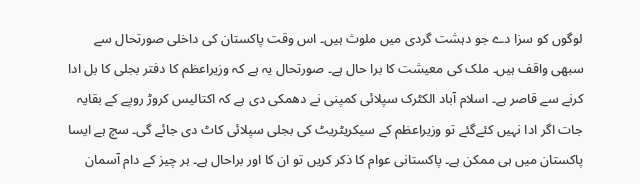لوگوں کو سزا دے جو دہشت گردی میں ملوث ہیں۔ اس وقت پاکستان کی داخلی صورتحال سے سبھی واقف ہیں۔ ملک کی معیشت کا برا حال ہے۔ صورتحال یہ ہے کہ وزیراعظم کا دفتر بجلی کا بل ادا کرنے سے قاصر ہے۔ اسلام آباد الکٹرک سپلائی کمپنی نے دھمکی دی ہے کہ اکتالیس کروڑ روپے کے بقایہ جات اگر ادا نہیں کئےگئے تو وزیراعظم کے سیکریٹریٹ کی بجلی سپلائی کاٹ دی جائے گی۔ سچ ہے ایسا پاکستان میں ہی ممکن ہے۔ پاکستانی عوام کا ذکر کریں تو ان کا اور براحال ہے۔ ہر چیز کے دام آسمان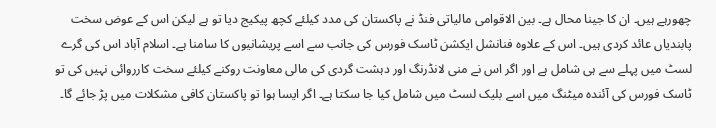چھورہے ہیں۔ ان کا جینا محال ہے۔ بین الاقوامی مالیاتی فنڈ نے پاکستان کی مدد کیلئے کچھ پیکیج دیا تو ہے لیکن اس کے عوض سخت پابندیاں عائد کردی ہیں۔ اس کے علاوہ فنانشل ایکشن ٹاسک فورس کی جانب سے اسے پریشانیوں کا سامنا ہے۔ اسلام آباد اس کی گرے لسٹ میں پہلے سے ہی شامل ہے اور اگر اس نے منی لانڈرنگ اور دہشت گردی کی مالی معاونت روکنے کیلئے سخت کارروائی نہیں کی تو ٹاسک فورس کی آئندہ میٹنگ میں اسے بلیک لسٹ میں شامل کیا جا سکتا ہے۔ اگر ایسا ہوا تو پاکستان کافی مشکلات میں پڑ جائے گا۔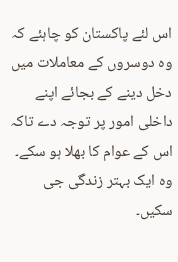اس لئے پاکستان کو چاہئے کہ وہ دوسروں کے معاملات میں دخل دینے کے بجائے اپنے داخلی امور پر توجہ دے تاکہ اس کے عوام کا بھلا ہو سکے۔ وہ ایک بہتر زندگی جی سکیں۔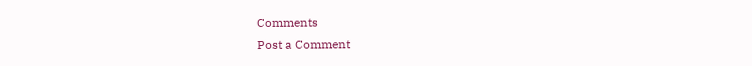Comments
Post a Comment